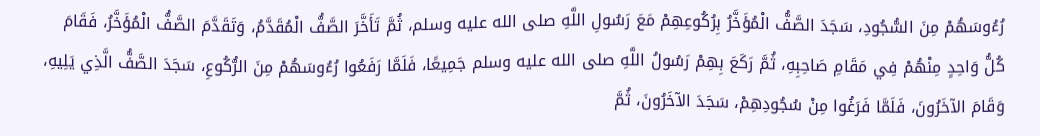رُءُوسَهُمْ مِنَ السُّجُودِ، سَجَدَ الصَّفُّ الْمُؤَخَّرُ بِرُكُوعِهِمْ مَعَ رَسُولِ اللَّهِ صلى الله عليه وسلم، ثُمَّ تَأَخَّرَ الصَّفُّ الْمُقَدَّمُ، وَتَقَدَّمَ الصَّفُّ الْمُؤَخَّرُ، فَقَامَ كُلُّ وَاحِدٍ مِنْهُمْ فِي مَقَامِ صَاحِبِهِ، ثُمَّ رَكَعَ بِهِمْ رَسُولُ اللَّهِ صلى الله عليه وسلم جَمِيعًا، فَلَمَّا رَفَعُوا رُءُوسَهُمْ مِنَ الرُّكُوعِ، سَجَدَ الصَّفُّ الَّذِي يَلِيهِ، وَقَامَ الآخَرُونَ، فَلَمَّا فَرَغُوا مِنْ سُجُودِهِمْ، سَجَدَ الآخَرُونَ، ثُمَّ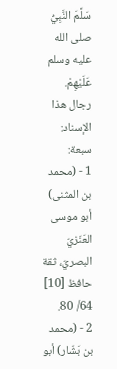سَلَّمَ النَّبِيُّ صلى الله عليه وسلم عَلَيْهِمْ.
رجال هذا الإسناد: سبعة:
1 - (محمد بن المثنى) أبو موسى العَنَزيّ البصريّ، ثقة حافظ [10] 64/ 80.
2 - (محمد بن بَشّار) أبو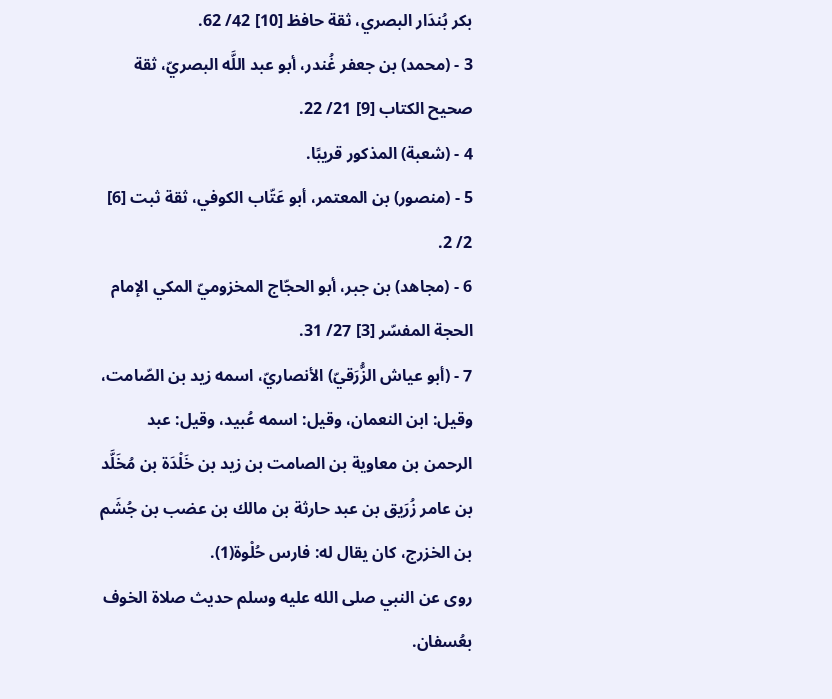بكر بُندَار البصري، ثقة حافظ [10] 42/ 62.
3 - (محمد) بن جعفر غُندر، أبو عبد اللَّه البصريّ، ثقة صحيح الكتاب [9] 21/ 22.
4 - (شعبة) المذكور قريبًا.
5 - (منصور) بن المعتمر، أبو عَتّاب الكوفي، ثقة ثبت [6] 2/ 2.
6 - (مجاهد) بن جبر، أبو الحجّاج المخزوميّ المكي الإمام الحجة المفسّر [3] 27/ 31.
7 - (أبو عياش الزُّرَقيّ) الأنصاريّ، اسمه زيد بن الصّامت، وقيل: ابن النعمان، وقيل: اسمه عُبيد، وقيل: عبد الرحمن بن معاوية بن الصامت بن زيد بن خَلْدَة بن مُخَلَّد بن عامر زُرَيق بن عبد حارثة بن مالك بن عضب بن جُشَم بن الخزرج، كان يقال له: فارس حُلْوة(1).
روى عن النبي صلى الله عليه وسلم حديث صلاة الخوف بعُسفان.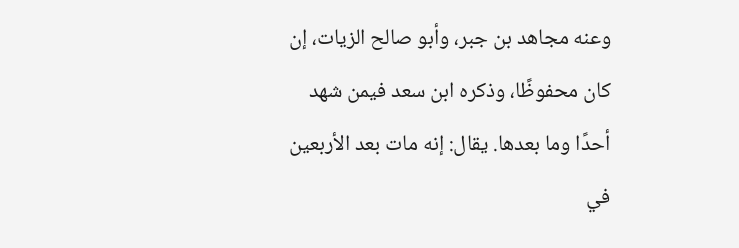وعنه مجاهد بن جبر، وأبو صالح الزيات، إن كان محفوظًا، وذكره ابن سعد فيمن شهد أحدًا وما بعدها. يقال: إنه مات بعد الأربعين في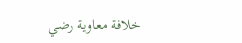خلافة معاوية رضي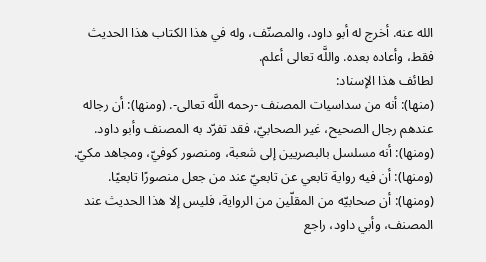الله عنه. أخرج له أبو داود، والمصنّف، وله في هذا الكتاب هذا الحديث فقط، وأعاده بعده. واللَّه تعالى أعلم.
لطائف هذا الإسناد:
(منها): أنه من سداسيات المصنف -رحمه اللَّه تعالى-. (ومنها): أن رجاله عندهم رجال الصحيح، غير الصحابيّ، فقد تفرّد به المصنف وأبو داود. (ومنها): أنه مسلسل بالبصريين إلى شعبة، ومنصور كوفيّ، ومجاهد مكيّ. (ومنها): أن فيه رواية تابعي عن تابعيّ عند من جعل منصورًا تابعيًا. (ومنها): أن صحابيّه من المقلّين من الرواية، فليس إلا هذا الحديث عند المصنف، وأبي داود، راجع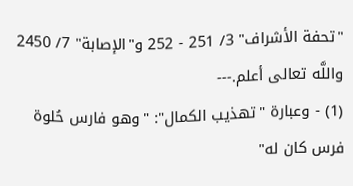"تحفة الأشراف" 3/ 251 - 252 و"الإصابة" 7/ 2450 واللَّه تعالى أعلم.---
(1) - وعبارة "تهذيب الكمال": "وهو فارس حُلوة فرس كان له"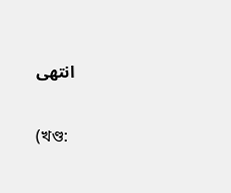انتهى

(খণ্ড: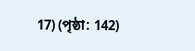17) (পৃষ্ঠা: 142)